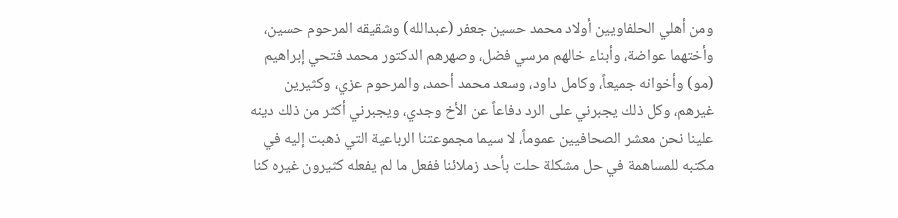ومن أهلي الحلفاويين أولاد محمد حسين جعفر (عبدالله) وشقيقه المرحوم حسين، وأختهما عواضة، وأبناء خالهم مرسي فضل، وصهرهم الدكتور محمد فتحي إبراهيم (مو) وأخوانه جميعاً، وكامل داود، وسعد محمد أحمد، والمرحوم عزي، وكثيرين غيرهم، وكل ذلك يجبرني على الرد دفاعاً عن الأخ وجدي، ويجبرني أكثر من ذلك دينه علينا نحن معشر الصحافيين عموماً، لا سيما مجموعتنا الرباعية التي ذهبت إليه في مكتبه للمساهمة في حل مشكلة حلت بأحد زملائنا ففعل ما لم يفعله كثيرون غيره كنا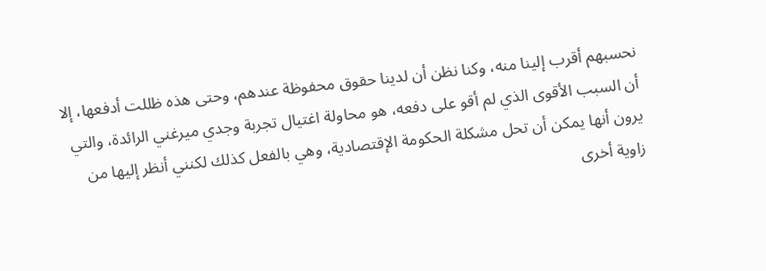نحسبهم أقرب إلينا منه، وكنا نظن أن لدينا حقوق محفوظة عندهم، وحتى هذه ظللت أدفعها، إلا أن السبب الأقوى الذي لم أقو على دفعه، هو محاولة اغتيال تجربة وجدي ميرغني الرائدة، والتي يرون أنها يمكن أن تحل مشكلة الحكومة الإقتصادية، وهي بالفعل كذلك لكنني أنظر إليها من زاوية أخرى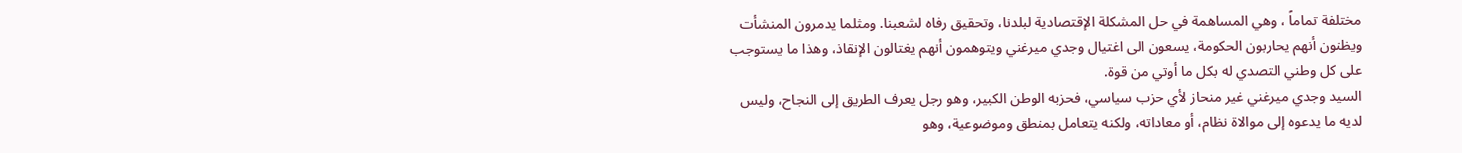مختلفة تماماً ، وهي المساهمة في حل المشكلة الإقتصادية لبلدنا، وتحقيق رفاه لشعبنا. ومثلما يدمرون المنشأت ويظنون أنهم يحاربون الحكومة، يسعون الى اغتيال وجدي ميرغني ويتوهمون أنهم يغتالون الإنقاذ، وهذا ما يستوجب على كل وطني التصدي له بكل ما أوتي من قوة.
السيد وجدي ميرغني غير منحاز لأي حزب سياسي، فحزبه الوطن الكبير، وهو رجل يعرف الطريق إلى النجاح، وليس لديه ما يدعوه إلى موالاة نظام، أو معاداته، ولكنه يتعامل بمنطق وموضوعية، وهو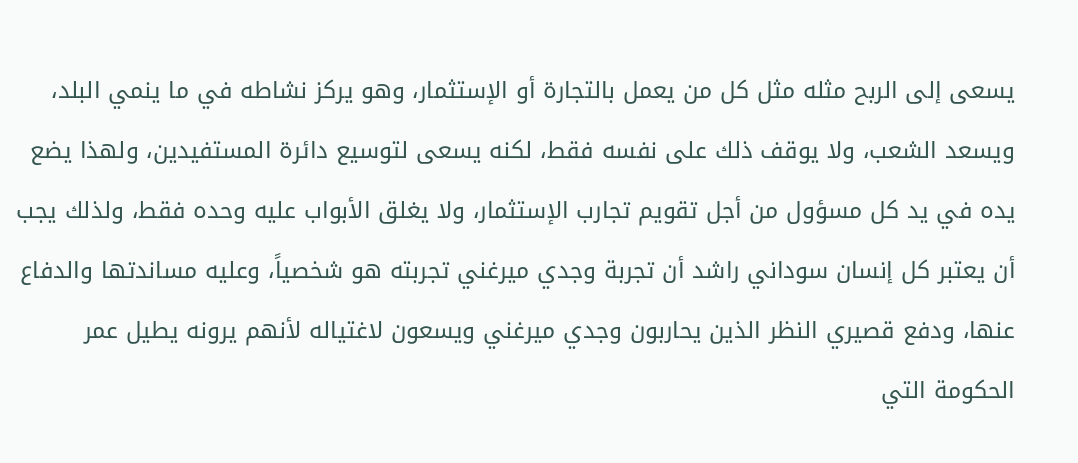يسعى إلى الربح مثله مثل كل من يعمل بالتجارة أو الإستثمار، وهو يركز نشاطه في ما ينمي البلد، ويسعد الشعب، ولا يوقف ذلك على نفسه فقط، لكنه يسعى لتوسيع دائرة المستفيدين، ولهذا يضع يده في يد كل مسؤول من أجل تقويم تجارب الإستثمار، ولا يغلق الأبواب عليه وحده فقط، ولذلك يجب أن يعتبر كل إنسان سوداني راشد أن تجربة وجدي ميرغني تجربته هو شخصياً، وعليه مساندتها والدفاع عنها، ودفع قصيري النظر الذين يحاربون وجدي ميرغني ويسعون لاغتياله لأنهم يرونه يطيل عمر الحكومة التي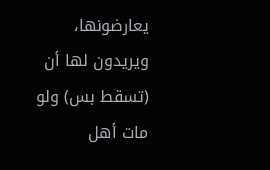يعارضونها، ويريدون لها أن (تسقط بس) ولو مات أهل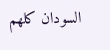السودان كلهم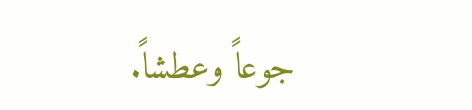جوعاً وعطشاً.